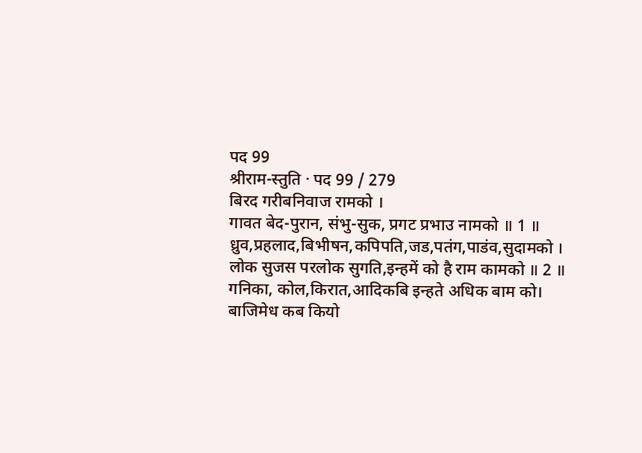पद 99
श्रीराम-स्तुति · पद 99 / 279
बिरद गरीबनिवाज रामको ।
गावत बेद-पुरान, संभु-सुक, प्रगट प्रभाउ नामको ॥ 1 ॥
ध्रुव,प्रहलाद,बिभीषन,कपिपति,जड,पतंग,पाडंव,सुदामको ।
लोक सुजस परलोक सुगति,इन्हमें को है राम कामको ॥ 2 ॥
गनिका, कोल,किरात,आदिकबि इन्हते अधिक बाम को।
बाजिमेध कब कियो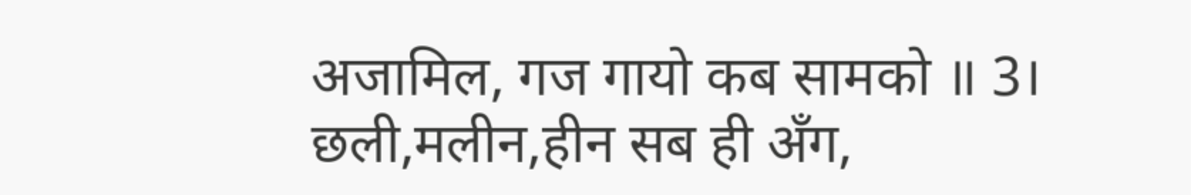अजामिल, गज गायो कब सामको ॥ 3।
छली,मलीन,हीन सब ही अँग,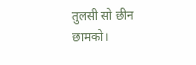तुलसी सो छीन छामको।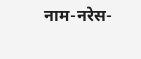नाम-नरेस-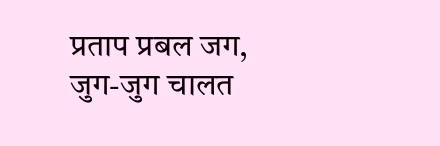प्रताप प्रबल जग, जुग-जुग चालत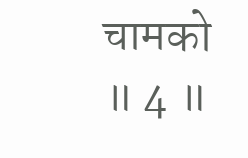चामको ॥ 4 ॥